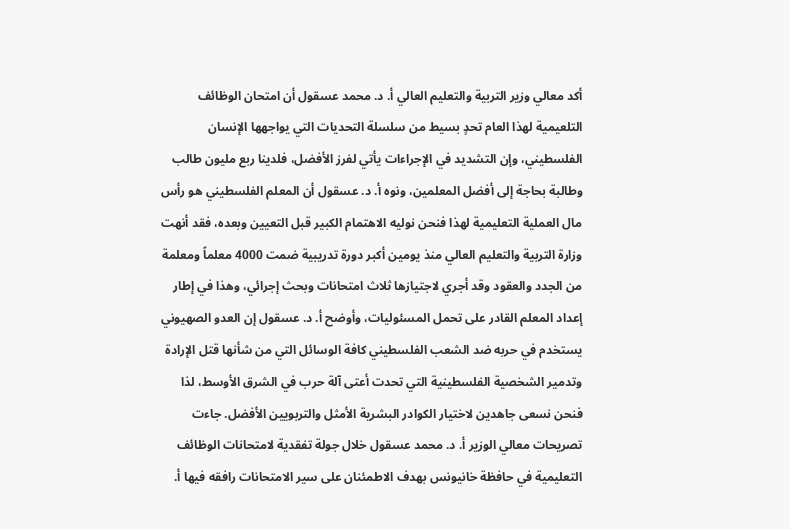أكد معالي وزير التربية والتعليم العالي أ. د. محمد عسقول أن امتحان الوظائف التلعيمية لهذا العام تحدٍ بسيط من سلسلة التحديات التي يواجهها الإنسان الفلسطيني، وإن التشديد في الإجراءات يأتي لفرز الأفضل، فلدينا ربع مليون طالب وطالبة بحاجة إلى أفضل المعلمين، ونوه أ. د. عسقول أن المعلم الفلسطيني هو رأس مال العملية التعليمية لهذا فنحن نوليه الاهتمام الكبير قبل التعيين وبعده، فقد أنهت وزارة التربية والتعليم العالي منذ يومين أكبر دورة تدريبية ضمت 4000 معلماً ومعلمة من الجدد والعقود وقد أجري لاجتيازها ثلاث امتحانات وبحث إجرائي، وهذا في إطار إعداد المعلم القادر على تحمل المسئوليات، وأوضح أ. د. عسقول إن العدو الصهيوني يستخدم في حربه ضد الشعب الفلسطيني كافة الوسائل التي من شأنها قتل الإرادة وتدمير الشخصية الفلسطينية التي تحدت أعتى آلة حرب في الشرق الأوسط، لذا فنحن نسعى جاهدين لاختيار الكوادر البشرية الأمثل والتربويين الأفضل. جاءت تصريحات معالي الوزير أ. د. محمد عسقول خلال جولة تفقدية لامتحانات الوظائف التعليمية في حافظة خانيونس بهدف الاطمئنان على سير الامتحانات رافقه فيها أ.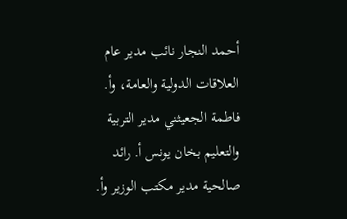أحمد النجار نائب مدير عام العلاقات الدولية والعامة، وأ. فاطمة الجعيثني مدير التربية والتعليم بخان يونس أ. رائد صالحية مدير مكتب الوزير وأ.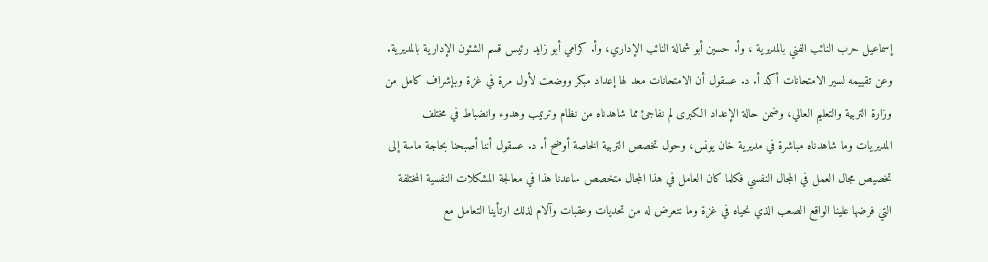إسماعيل حرب النائب الفني بالمديرية ، وأ. حسين أبو شمالة النائب الإداري، وأ. كرامي أبو زايد رئيس قسم الشئون الإدارية بالمديرية.
وعن تقييمه لسير الامتحانات أكد أ. د. عسقول أن الامتحانات معد لها إعداد مبكر ووضعت لأول مرة في غزة وبإشراف كامل من وزارة التربية والتعليم العالي، وضمن حالة الإعداد الكبرى لم نفاجئ مما شاهدناه من نظام وترتيب وهدوء وانضباط في مختلف المديريات وما شاهدناه مباشرة في مديرية خان يونس، وحول تخصص التربية الخاصة أوضح أ. د. عسقول أننا أصبحنا بحاجة ماسة إلى تخصيص مجال العمل في المجال النفسي فكلما كان العامل في هذا المجال متخصص ساعدنا هذا في معالجة المشكلات النفسية المختلفة التي فرضها علينا الواقع الصعب الذي نحياه في غزة وما نتعرض له من تحديات وعقبات وآلام لذلك ارتأينا التعامل مع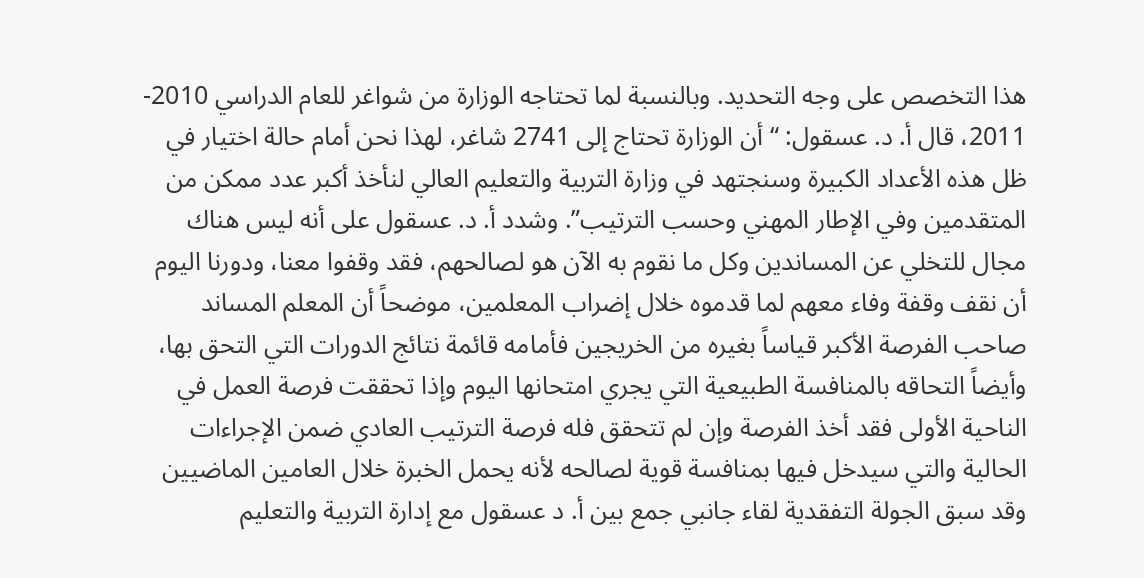هذا التخصص على وجه التحديد. وبالنسبة لما تحتاجه الوزارة من شواغر للعام الدراسي 2010- 2011، قال أ. د. عسقول: “أن الوزارة تحتاج إلى 2741 شاغر، لهذا نحن أمام حالة اختيار في ظل هذه الأعداد الكبيرة وسنجتهد في وزارة التربية والتعليم العالي لنأخذ أكبر عدد ممكن من المتقدمين وفي الإطار المهني وحسب الترتيب”. وشدد أ. د. عسقول على أنه ليس هناك مجال للتخلي عن المساندين وكل ما نقوم به الآن هو لصالحهم، فقد وقفوا معنا، ودورنا اليوم أن نقف وقفة وفاء معهم لما قدموه خلال إضراب المعلمين، موضحاً أن المعلم المساند صاحب الفرصة الأكبر قياساً بغيره من الخريجين فأمامه قائمة نتائج الدورات التي التحق بها، وأيضاً التحاقه بالمنافسة الطبيعية التي يجري امتحانها اليوم وإذا تحققت فرصة العمل في الناحية الأولى فقد أخذ الفرصة وإن لم تتحقق فله فرصة الترتيب العادي ضمن الإجراءات الحالية والتي سيدخل فيها بمنافسة قوية لصالحه لأنه يحمل الخبرة خلال العامين الماضيين
وقد سبق الجولة التفقدية لقاء جانبي جمع بين أ. د عسقول مع إدارة التربية والتعليم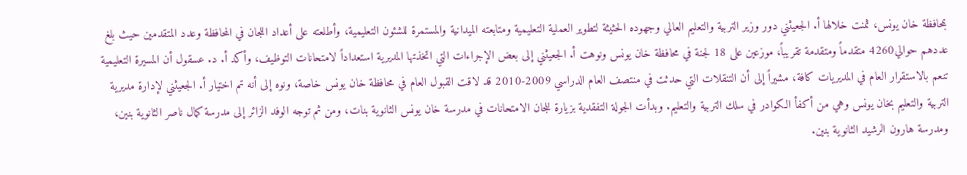بمحافظة خان يونس، ثمنت خلالها أ. الجعيثني دور وزير التربية والتعليم العالي وجهوده الحثيثة لتطوير العملية التعليمية ومتابعته الميدانية والمستمرة للشئون التعليمية، وأطلعته على أعداد اللجان في المحافظة وعدد المتقدمين حيث بلغ عددهم حوالي4260 متقدماً ومتقدمة تقريباً، موزعين على 18 لجنة في محافظة خان يونس ونوهت أ. الجعيثني إلى بعض الإجراءات التي اتخذتها المديرية استعداداً لامتحانات التوظيف، وأكد أ. د. عسقول أن المسيرة التعليمية تنعم بالاستقرار العام في المديريات كافة، مشيراً إلى أن التنقلات التي حدثت في منتصف العام الدراسي 2009-2010 قد لاقت القبول العام في محافظة خان يونس خاصة، ونوه إلى أنه تم اختيار أ. الجعيثني لإدارة مديرية التربية والتعليم بخان يونس وهي من أكفأ الكوادر في سلك التربية والتعليم. وبدأت الجولة التفقدية بزيارة للجان الامتحانات في مدرسة خان يونس الثانوية بنات، ومن ثم توجه الوفد الزائر إلى مدرسة كمال ناصر الثانوية بنين، ومدرسة هارون الرشيد الثانوية بنين.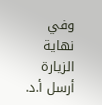وفي نهاية الزيارة أرسل أ.د.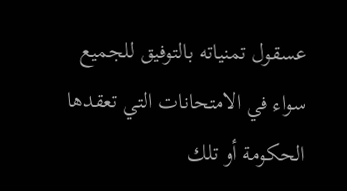عسقول تمنياته بالتوفيق للجميع سواء في الامتحانات التي تعقدها الحكومة أو تلك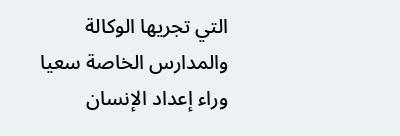التي تجريها الوكالة والمدارس الخاصة سعيا وراء إعداد الإنسان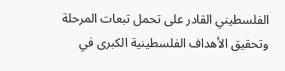الفلسطيني القادر على تحمل تبعات المرحلة وتحقيق الأهداف الفلسطينية الكبرى في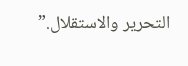التحرير والاستقلال.”